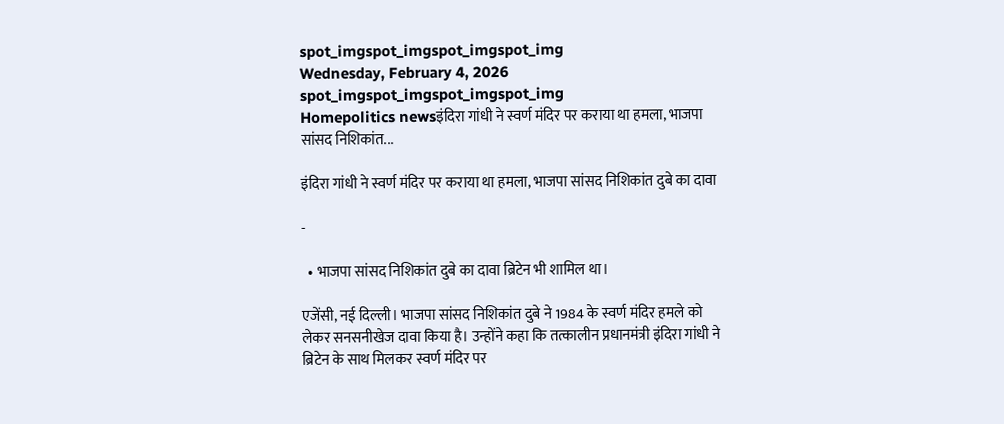spot_imgspot_imgspot_imgspot_img
Wednesday, February 4, 2026
spot_imgspot_imgspot_imgspot_img
Homepolitics newsइंदिरा गांधी ने स्वर्ण मंदिर पर कराया था हमला, भाजपा सांसद निशिकांत...

इंदिरा गांधी ने स्वर्ण मंदिर पर कराया था हमला, भाजपा सांसद निशिकांत दुबे का दावा

-

  • भाजपा सांसद निशिकांत दुबे का दावा ब्रिटेन भी शामिल था।

एजेंसी, नई दिल्ली। भाजपा सांसद निशिकांत दुबे ने 1984 के स्वर्ण मंदिर हमले को लेकर सनसनीखेज दावा किया है। उन्होंने कहा कि तत्कालीन प्रधानमंत्री इंदिरा गांधी ने ब्रिटेन के साथ मिलकर स्वर्ण मंदिर पर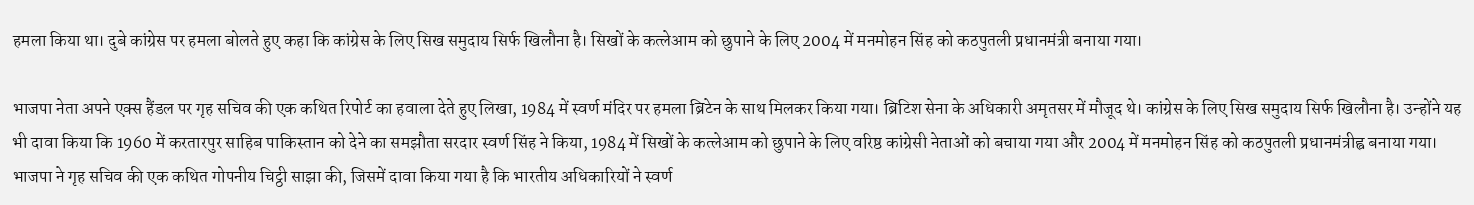हमला किया था। दुबे कांग्रेस पर हमला बोलते हुए कहा कि कांग्रेस के लिए सिख समुदाय सिर्फ खिलौना है। सिखों के कत्लेआम को छुपाने के लिए 2004 में मनमोहन सिंह को कठपुतली प्रधानमंत्री बनाया गया।

भाजपा नेता अपने एक्स हैंडल पर गृह सचिव की एक कथित रिपोर्ट का हवाला देते हुए लिखा, 1984 में स्वर्ण मंदिर पर हमला ब्रिटेन के साथ मिलकर किया गया। ब्रिटिश सेना के अधिकारी अमृतसर में मौजूद थे। कांग्रेस के लिए सिख समुदाय सिर्फ खिलौना है। उन्होंने यह भी दावा किया कि 1960 में करतारपुर साहिब पाकिस्तान को देने का समझौता सरदार स्वर्ण सिंह ने किया, 1984 में सिखों के कत्लेआम को छुपाने के लिए वरिष्ठ कांग्रेसी नेताओं को बचाया गया और 2004 में मनमोहन सिंह को कठपुतली प्रधानमंत्रीह्व बनाया गया। भाजपा ने गृह सचिव की एक कथित गोपनीय चिट्ठी साझा की, जिसमें दावा किया गया है कि भारतीय अधिकारियों ने स्वर्ण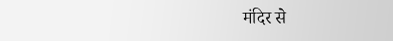मंदिर से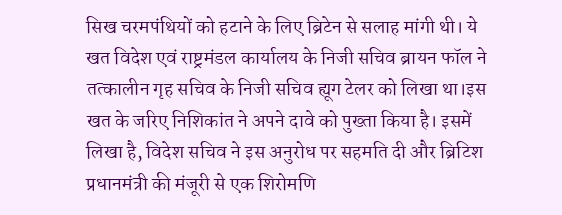सिख चरमपंथियों को हटाने के लिए ब्रिटेन से सलाह मांगी थी। ये खत विदेश एवं राष्ट्रमंडल कार्यालय के निजी सचिव ब्रायन फॉल ने तत्कालीन गृह सचिव के निजी सचिव ह्यूग टेलर को लिखा था।इस खत के जरिए निशिकांत ने अपने दावे को पुख्ता किया है। इसमें लिखा है, विदेश सचिव ने इस अनुरोध पर सहमति दी और ब्रिटिश प्रधानमंत्री की मंजूरी से एक शिरोमणि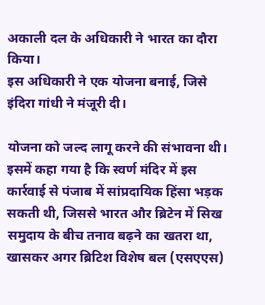अकाली दल के अधिकारी ने भारत का दौरा किया।
इस अधिकारी ने एक योजना बनाई, जिसे इंदिरा गांधी ने मंजूरी दी।

योजना को जल्द लागू करने की संभावना थी। इसमें कहा गया है कि स्वर्ण मंदिर में इस कार्रवाई से पंजाब में सांप्रदायिक हिंसा भड़क सकती थी, जिससे भारत और ब्रिटेन में सिख समुदाय के बीच तनाव बढ़ने का खतरा था, खासकर अगर ब्रिटिश विशेष बल (एसएएस)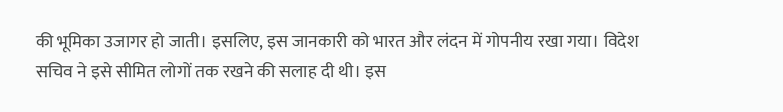की भूमिका उजागर हो जाती। इसलिए, इस जानकारी को भारत और लंदन में गोपनीय रखा गया। विदेश सचिव ने इसे सीमित लोगों तक रखने की सलाह दी थी। इस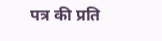पत्र की प्रति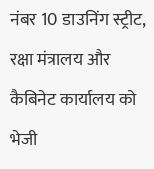नंबर 10 डाउनिंग स्ट्रीट, रक्षा मंत्रालय और कैबिनेट कार्यालय को भेजी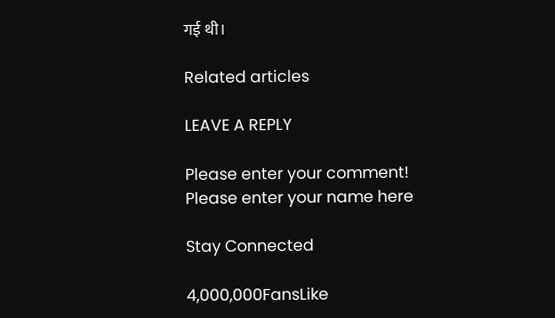गई थी।

Related articles

LEAVE A REPLY

Please enter your comment!
Please enter your name here

Stay Connected

4,000,000FansLike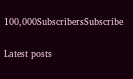100,000SubscribersSubscribe

Latest posts